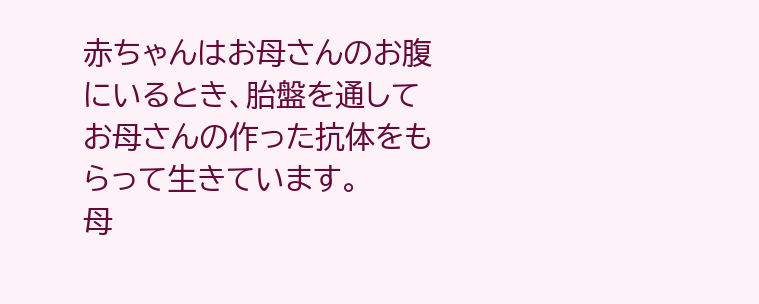赤ちゃんはお母さんのお腹にいるとき、胎盤を通してお母さんの作った抗体をもらって生きています。
母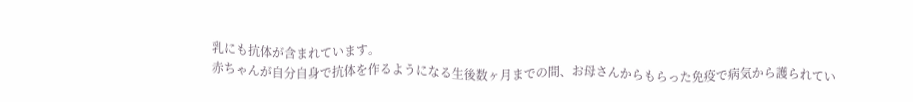乳にも抗体が含まれています。
赤ちゃんが自分自身で抗体を作るようになる生後数ヶ月までの間、お母さんからもらった免疫で病気から護られてい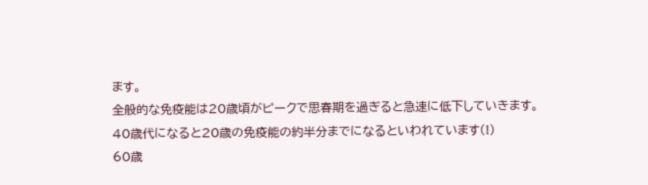ます。
全般的な免疫能は20歳頃がピークで思春期を過ぎると急速に低下していきます。
40歳代になると20歳の免疫能の約半分までになるといわれています(!)
60歳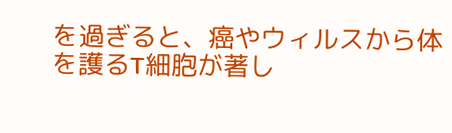を過ぎると、癌やウィルスから体を護るT細胞が著し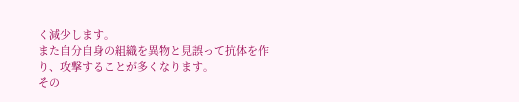く減少します。
また自分自身の組織を異物と見誤って抗体を作り、攻撃することが多くなります。
その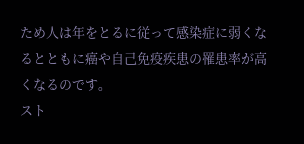ため人は年をとるに従って感染症に弱くなるとともに癌や自己免疫疾患の罹患率が高くなるのです。
スト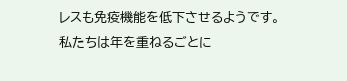レスも免疫機能を低下させるようです。
私たちは年を重ねるごとに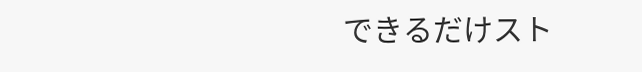できるだけスト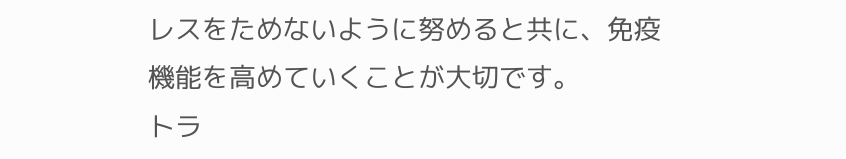レスをためないように努めると共に、免疫機能を高めていくことが大切です。
トラ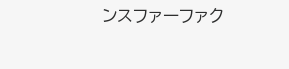ンスファーファク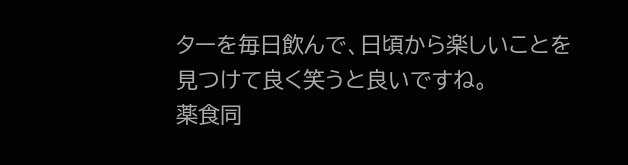ターを毎日飲んで、日頃から楽しいことを見つけて良く笑うと良いですね。
薬食同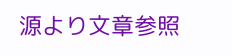源より文章参照